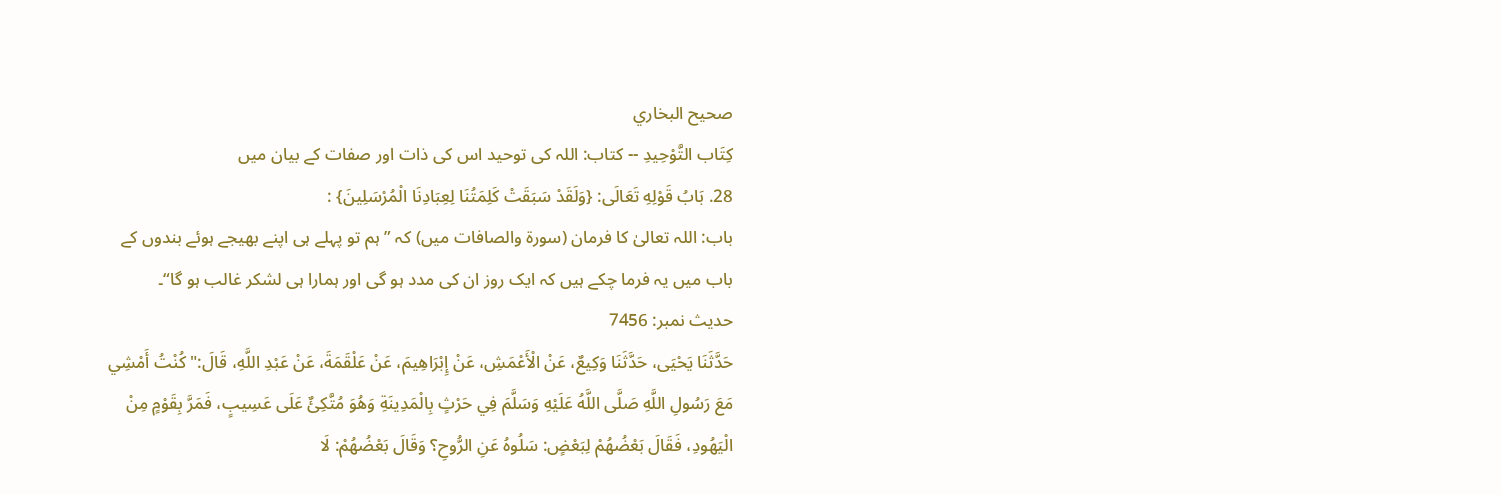صحيح البخاري
كِتَاب التَّوْحِيدِ -- کتاب: اللہ کی توحید اس کی ذات اور صفات کے بیان میں
28. بَابُ قَوْلِهِ تَعَالَى: {وَلَقَدْ سَبَقَتْ كَلِمَتُنَا لِعِبَادِنَا الْمُرْسَلِينَ} :
باب: اللہ تعالیٰ کا فرمان (سورۃ والصافات میں) کہ ”ہم تو پہلے ہی اپنے بھیجے ہوئے بندوں کے باب میں یہ فرما چکے ہیں کہ ایک روز ان کی مدد ہو گی اور ہمارا ہی لشکر غالب ہو گا“۔
حدیث نمبر: 7456
حَدَّثَنَا يَحْيَى، حَدَّثَنَا وَكِيعٌ، عَنْ الْأَعْمَشِ، عَنْ إِبْرَاهِيمَ، عَنْ عَلْقَمَةَ، عَنْ عَبْدِ اللَّهِ، قَالَ:" كُنْتُ أَمْشِي مَعَ رَسُولِ اللَّهِ صَلَّى اللَّهُ عَلَيْهِ وَسَلَّمَ فِي حَرْثٍ بِالْمَدِينَةِ وَهُوَ مُتَّكِئٌ عَلَى عَسِيبٍ، فَمَرَّ بِقَوْمٍ مِنْ الْيَهُودِ، فَقَالَ بَعْضُهُمْ لِبَعْضٍ: سَلُوهُ عَنِ الرُّوحِ؟ وَقَالَ بَعْضُهُمْ: لَا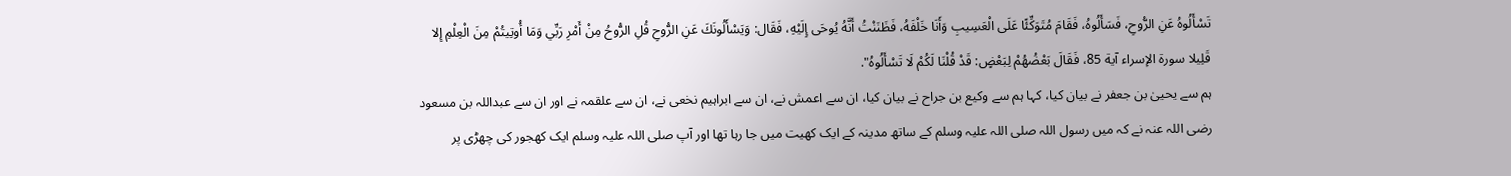تَسْأَلُوهُ عَنِ الرُّوحِ، فَسَأَلُوهُ، فَقَامَ مُتَوَكِّئًا عَلَى الْعَسِيبِ وَأَنَا خَلْفَهُ، فَظَنَنْتُ أَنَّهُ يُوحَى إِلَيْهِ، فَقَال: وَيَسْأَلُونَكَ عَنِ الرُّوحِ قُلِ الرُّوحُ مِنْ أَمْرِ رَبِّي وَمَا أُوتِيتُمْ مِنَ الْعِلْمِ إِلا قَلِيلا سورة الإسراء آية 85، فَقَالَ بَعْضُهُمْ لِبَعْضٍ: قَدْ قُلْنَا لَكُمْ لَا تَسْأَلُوهُ".
ہم سے یحییٰ بن جعفر نے بیان کیا، کہا ہم سے وکیع بن جراح نے بیان کیا، ان سے اعمش نے، ان سے ابراہیم نخعی نے، ان سے علقمہ نے اور ان سے عبداللہ بن مسعود رضی اللہ عنہ نے کہ میں رسول اللہ صلی اللہ علیہ وسلم کے ساتھ مدینہ کے ایک کھیت میں جا رہا تھا اور آپ صلی اللہ علیہ وسلم ایک کھجور کی چھڑی پر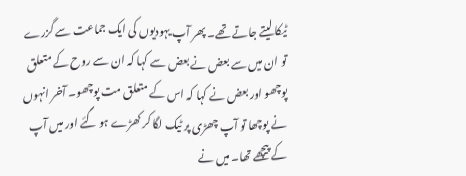ٹیکا لیتے جاتے تھے۔ پھر آپ یہودیوں کی ایک جماعت سے گزرے تو ان میں سے بعض نے بعض سے کہا کہ ان سے روح کے متعلق پوچھو اور بعض نے کہا کہ اس کے متعلق مت پوچھو۔ آخر انہوں نے پوچھا تو آپ چھڑی پر ٹیک لگا کر کھڑے ہو گئے اور میں آپ کے پیچھے تھا۔ میں نے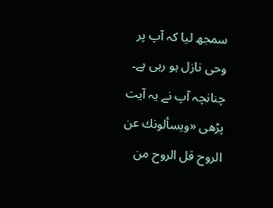سمجھ لیا کہ آپ پر وحی نازل ہو رہی ہے۔ چنانچہ آپ نے یہ آیت پڑھی «ويسألونك عن الروح قل الروح من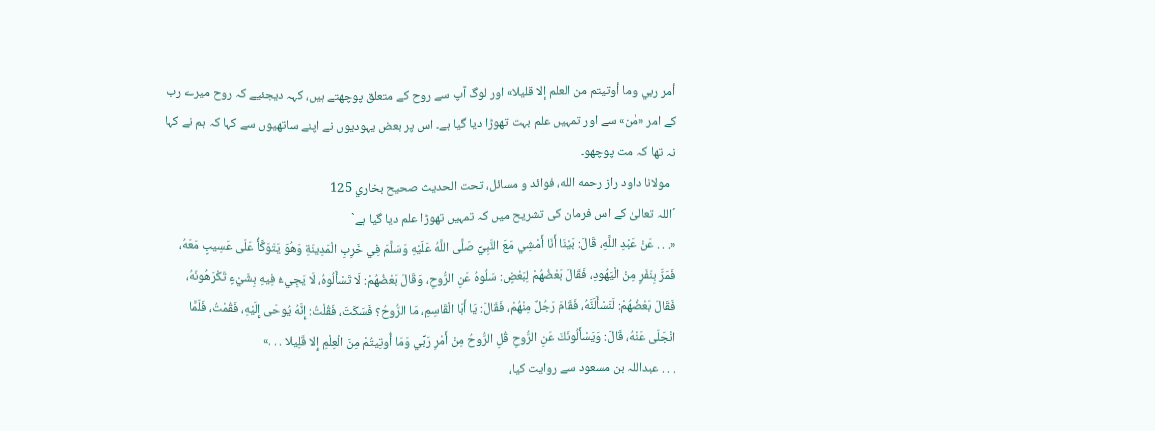أمر ربي وما أوتيتم من العلم إلا قليلا» اور لوگ آپ سے روح کے متعلق پوچھتے ہیں، کہہ دیجئیے کہ روح میرے رب کے امر «مٰن» سے اور تمہیں علم بہت تھوڑا دیا گیا ہے۔ اس پر بعض یہودیوں نے اپنے ساتھیوں سے کہا کہ ہم نے کہا نہ تھا کہ مت پوچھو۔
  مولانا داود راز رحمه الله، فوائد و مسائل، تحت الحديث صحيح بخاري 125
´اللہ تعالیٰ کے اس فرمان کی تشریح میں کہ تمہیں تھوڑا علم دیا گیا ہے`
«. . . عَنْ عَبْدِ اللَّهِ، قَالَ: بَيْنَا أَنَا أَمْشِي مَعَ النَّبِيِّ صَلَّى اللَّهُ عَلَيْهِ وَسَلَّمَ فِي خَرِبِ الْمَدِينَةِ وَهُوَ يَتَوَكَّأُ عَلَى عَسِيبٍ مَعَهُ، فَمَرَّ بِنَفَرٍ مِنْ الْيَهُودِ، فَقَالَ بَعْضُهُمْ لِبَعْضٍ: سَلُوهُ عَنِ الرُّوحِ، وَقَالَ بَعْضُهُمْ: لَا تَسْأَلُوهُ، لَا يَجِيءُ فِيهِ بِشَيْءٍ تَكْرَهُونَهُ، فَقَالَ بَعْضُهُمْ: لَنَسْأَلَنَّهُ، فَقَامَ رَجُلٌ مِنْهُمْ، فَقَالَ: يَا أَبَا الْقَاسِمِ، مَا الرُّوحُ؟ فَسَكَتَ، فَقُلْتُ: إِنَّهُ يُوحَى إِلَيْهِ، فَقُمْتُ، فَلَمَّا انْجَلَى عَنْهُ، قَالَ: وَيَسْأَلُونَكَ عَنِ الرُّوحِ قُلِ الرُّوحُ مِنْ أَمْرِ رَبِّي وَمَا أُوتِيتُمْ مِنَ الْعِلْمِ إِلا قَلِيلا . . .»
. . . عبداللہ بن مسعود سے روایت کیا،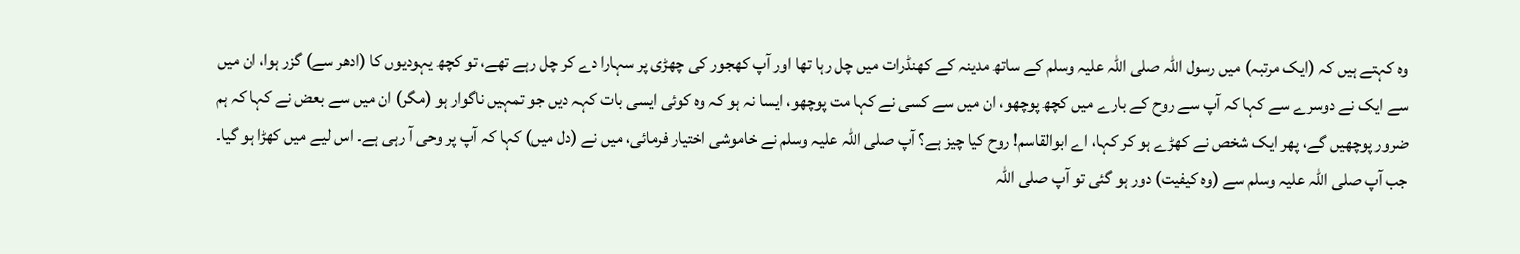وہ کہتے ہیں کہ (ایک مرتبہ) میں رسول اللہ صلی اللہ علیہ وسلم کے ساتھ مدینہ کے کھنڈرات میں چل رہا تھا اور آپ کھجور کی چھڑی پر سہارا دے کر چل رہے تھے، تو کچھ یہودیوں کا (ادھر سے) گزر ہوا، ان میں سے ایک نے دوسرے سے کہا کہ آپ سے روح کے بارے میں کچھ پوچھو، ان میں سے کسی نے کہا مت پوچھو، ایسا نہ ہو کہ وہ کوئی ایسی بات کہہ دیں جو تمہیں ناگوار ہو (مگر) ان میں سے بعض نے کہا کہ ہم ضرور پوچھیں گے، پھر ایک شخص نے کھڑے ہو کر کہا، اے ابوالقاسم! روح کیا چیز ہے؟ آپ صلی اللہ علیہ وسلم نے خاموشی اختیار فرمائی، میں نے (دل میں) کہا کہ آپ پر وحی آ رہی ہے۔ اس لیے میں کھڑا ہو گیا۔ جب آپ صلی اللہ علیہ وسلم سے (وہ کیفیت) دور ہو گئی تو آپ صلی اللہ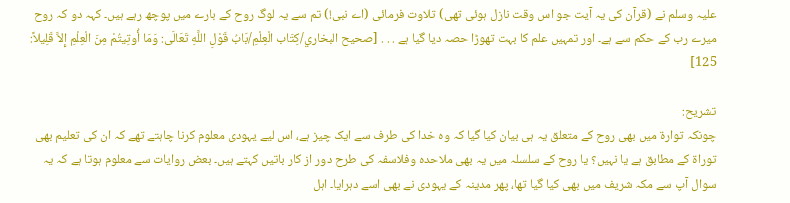علیہ وسلم نے (قرآن کی یہ آیت جو اس وقت نازل ہوئی تھی) تلاوت فرمائی (اے نبی!) تم سے یہ لوگ روح کے بارے میں پوچھ رہے ہیں۔ کہہ دو کہ روح میرے رب کے حکم سے ہے۔ اور تمہیں علم کا بہت تھوڑا حصہ دیا گیا ہے . . . [صحيح البخاري/كِتَاب الْعِلْمِ/بَابُ قَوْلِ اللَّهِ تَعَالَى: وَمَا أُوتِيتُمْ مِنَ الْعِلْمِ إِلاَّ قَلِيلاً: 125]

تشریح:
چونکہ توارۃ میں بھی روح کے متعلق یہ ہی بیان کیا گیا کہ وہ خدا کی طرف سے ایک چیز ہے، اس لیے یہودی معلوم کرنا چاہتے تھے کہ ان کی تعلیم بھی توراۃ کے مطابق ہے یا نہیں؟ یا روح کے سلسلہ میں یہ بھی ملاحدہ وفلاسفہ کی طرح دور از کار باتیں کہتے ہیں۔ بعض روایات سے معلوم ہوتا ہے کہ یہ سوال آپ سے مکہ شریف میں بھی کیا گیا تھا، پھر مدینہ کے یہودی نے بھی اسے دہرایا۔ اہل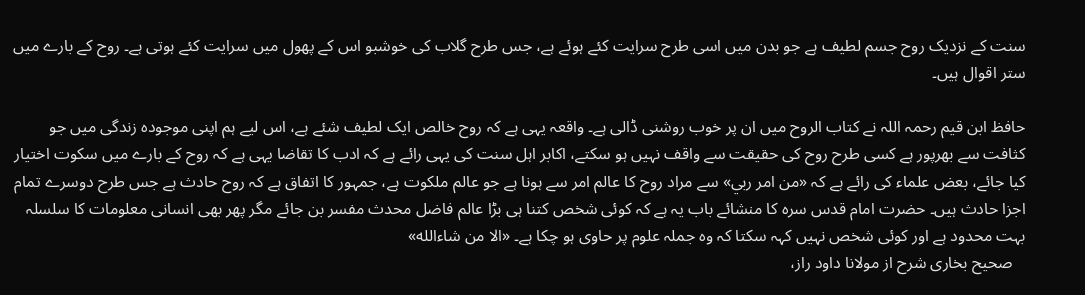سنت کے نزدیک روح جسم لطیف ہے جو بدن میں اسی طرح سرایت کئے ہوئے ہے، جس طرح گلاب کی خوشبو اس کے پھول میں سرایت کئے ہوتی ہے۔ روح کے بارے میں ستر اقوال ہیں۔

حافظ ابن قیم رحمہ اللہ نے کتاب الروح میں ان پر خوب روشنی ڈالی ہے۔ واقعہ یہی ہے کہ روح خالص ایک لطیف شئے ہے، اس لیے ہم اپنی موجودہ زندگی میں جو کثافت سے بھرپور ہے کسی طرح روح کی حقیقت سے واقف نہیں ہو سکتے، اکابر اہل سنت کی یہی رائے ہے کہ ادب کا تقاضا یہی ہے کہ روح کے بارے میں سکوت اختیار کیا جائے، بعض علماء کی رائے ہے کہ «من امر ربي» سے مراد روح کا عالم امر سے ہونا ہے جو عالم ملکوت ہے، جمہور کا اتفاق ہے کہ روح حادث ہے جس طرح دوسرے تمام اجزا حادث ہیں۔ حضرت امام قدس سرہ کا منشائے باب یہ ہے کہ کوئی شخص کتنا ہی بڑا عالم فاضل محدث مفسر بن جائے مگر پھر بھی انسانی معلومات کا سلسلہ بہت محدود ہے اور کوئی شخص نہیں کہہ سکتا کہ وہ جملہ علوم پر حاوی ہو چکا ہے۔ «الا من شاءالله»
   صحیح بخاری شرح از مولانا داود راز،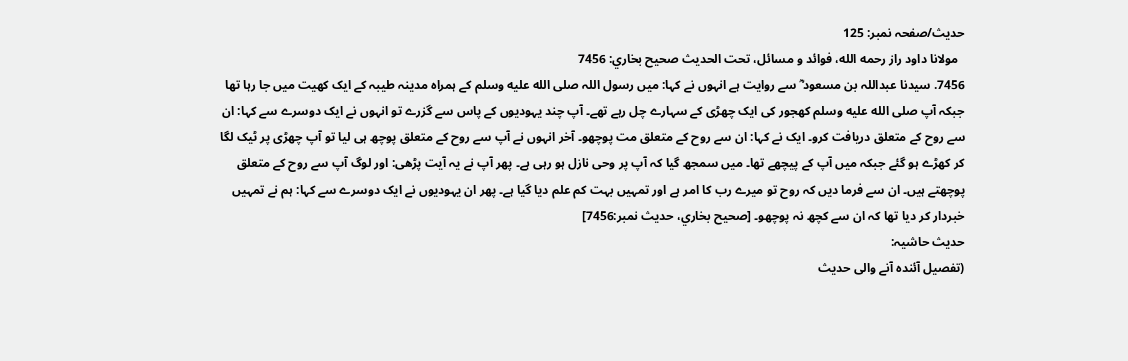حدیث/صفحہ نمبر: 125
  مولانا داود راز رحمه الله، فوائد و مسائل، تحت الحديث صحيح بخاري: 7456
7456. سیدنا عبداللہ بن مسعود ؓ سے روایت ہے انہوں نے کہا: میں رسول اللہ صلى الله عليه وسلم کے ہمراہ مدینہ طیبہ کے ایک کھیت میں جا رہا تھا جبکہ آپ صلى الله عليه وسلم کھجور کی ایک چھڑی کے سہارے چل رہے تھے۔ آپ چند یہودیوں کے پاس سے گزرے تو انہوں نے ایک دوسرے سے کہا: ان سے روح کے متعلق دریافت کرو۔ ایک نے کہا: ان سے روح کے متعلق مت پوچھو۔ آخر انہوں نے آپ سے روح کے متعلق پوچھ ہی لیا تو آپ چھڑی پر ٹیک لگا کر کھڑے ہو گئے جبکہ میں آپ کے پیچھے تھا۔ میں سمجھ گیا کہ آپ پر وحی نازل ہو رہی ہے۔ پھر آپ نے یہ آیت پڑھی: اور لوگ آپ سے روح کے متعلق پوچھتے ہیں۔ ان سے فرما دیں کہ روح تو میرے رب کا امر ہے اور تمہیں بہت کم علم دیا گیا ہے۔ پھر ان یہودیوں نے ایک دوسرے سے کہا: ہم نے تمہیں خبردار کر دیا تھا کہ ان سے کچھ نہ پوچھو۔ [صحيح بخاري، حديث نمبر:7456]
حدیث حاشیہ:
(تفصیل آئندہ آنے والی حدیث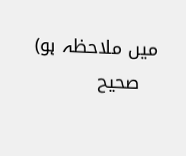میں ملاحظہ ہو)
   صحیح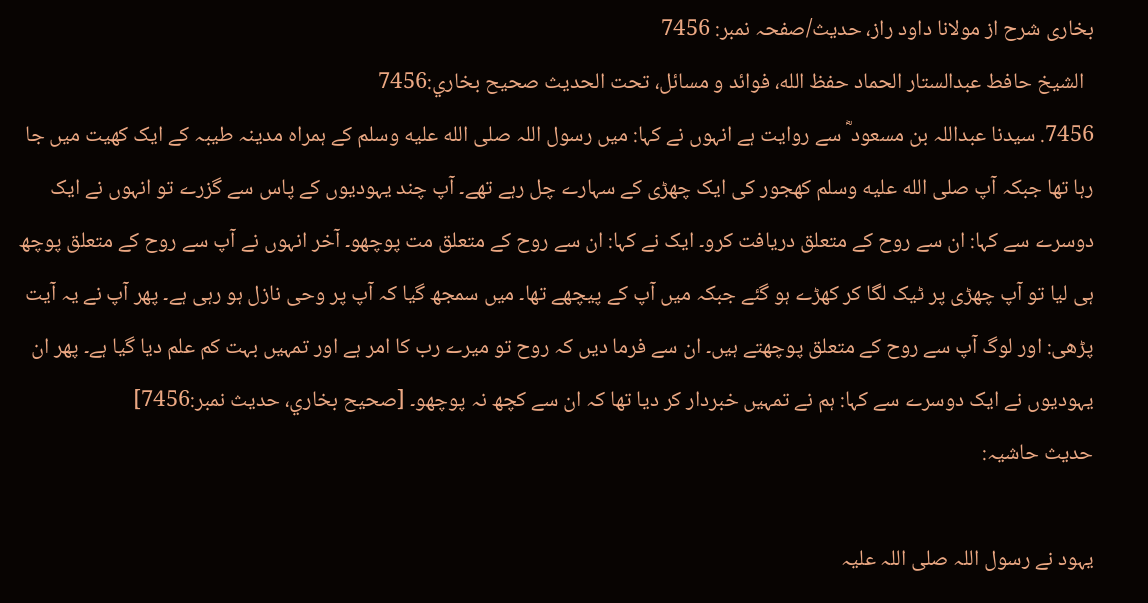بخاری شرح از مولانا داود راز، حدیث/صفحہ نمبر: 7456
  الشيخ حافط عبدالستار الحماد حفظ الله، فوائد و مسائل، تحت الحديث صحيح بخاري:7456
7456. سیدنا عبداللہ بن مسعود ؓ سے روایت ہے انہوں نے کہا: میں رسول اللہ صلى الله عليه وسلم کے ہمراہ مدینہ طیبہ کے ایک کھیت میں جا رہا تھا جبکہ آپ صلى الله عليه وسلم کھجور کی ایک چھڑی کے سہارے چل رہے تھے۔ آپ چند یہودیوں کے پاس سے گزرے تو انہوں نے ایک دوسرے سے کہا: ان سے روح کے متعلق دریافت کرو۔ ایک نے کہا: ان سے روح کے متعلق مت پوچھو۔ آخر انہوں نے آپ سے روح کے متعلق پوچھ ہی لیا تو آپ چھڑی پر ٹیک لگا کر کھڑے ہو گئے جبکہ میں آپ کے پیچھے تھا۔ میں سمجھ گیا کہ آپ پر وحی نازل ہو رہی ہے۔ پھر آپ نے یہ آیت پڑھی: اور لوگ آپ سے روح کے متعلق پوچھتے ہیں۔ ان سے فرما دیں کہ روح تو میرے رب کا امر ہے اور تمہیں بہت کم علم دیا گیا ہے۔ پھر ان یہودیوں نے ایک دوسرے سے کہا: ہم نے تمہیں خبردار کر دیا تھا کہ ان سے کچھ نہ پوچھو۔ [صحيح بخاري، حديث نمبر:7456]
حدیث حاشیہ:

یہود نے رسول اللہ صلی اللہ علیہ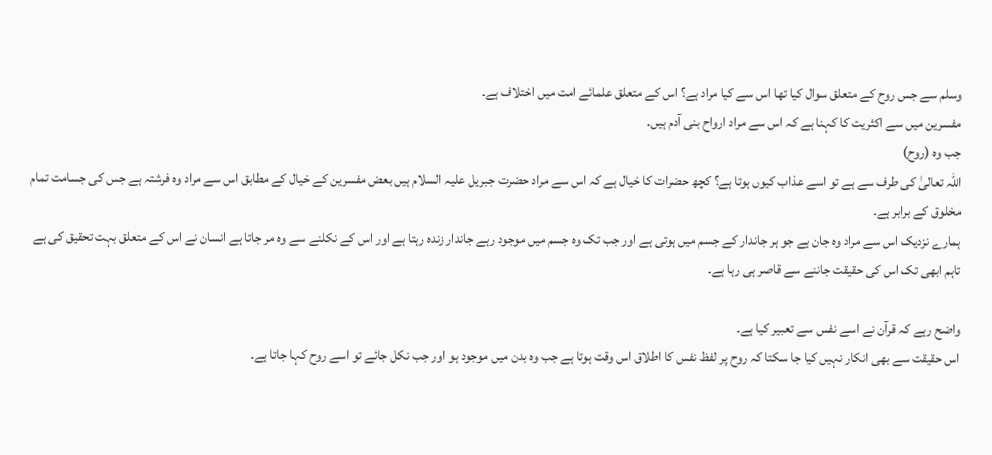وسلم سے جس روح کے متعلق سوال کیا تھا اس سے کیا مراد ہے؟ اس کے متعلق علمائے امت میں اختلاف ہے۔
مفسرین میں سے اکثریت کا کہنا ہے کہ اس سے مراد ارواح بنی آدم ہیں۔
جب وہ (روح)
اللہ تعالیٰ کی طرف سے ہے تو اسے عذاب کیوں ہوتا ہے؟ کچھ حضرات کا خیال ہے کہ اس سے مراد حضرت جبریل علیہ السلام ہیں بعض مفسرین کے خیال کے مطابق اس سے مراد وہ فرشتہ ہے جس کی جسامت تمام مخلوق کے برابر ہے۔
ہمارے نزدیک اس سے مراد وہ جان ہے جو ہر جاندار کے جسم میں ہوتی ہے اور جب تک وہ جسم میں موجود رہے جاندار زندہ رہتا ہے اور اس کے نکلنے سے وہ مر جاتا ہے انسان نے اس کے متعلق بہت تحقیق کی ہے تاہم ابھی تک اس کی حقیقت جاننے سے قاصر ہی رہا ہے۔

واضح رہے کہ قرآن نے اسے نفس سے تعبیر کیا ہے۔
اس حقیقت سے بھی انکار نہیں کیا جا سکتا کہ روح پر لفظ نفس کا اطلاق اس وقت ہوتا ہے جب وہ بدن میں موجود ہو اور جب نکل جائے تو اسے روح کہا جاتا ہے۔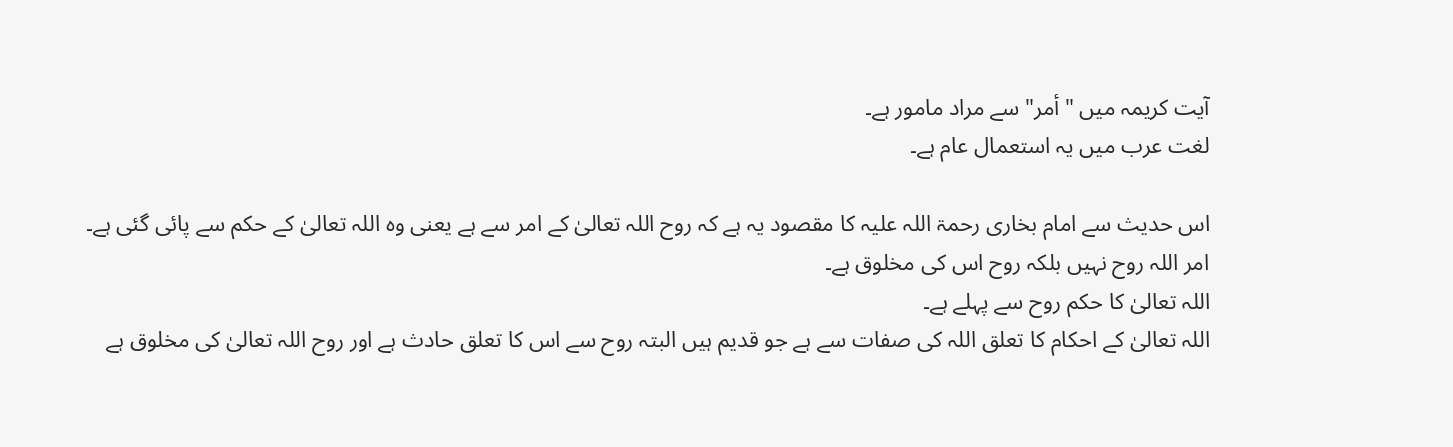آیت کریمہ میں "أمر" سے مراد مامور ہے۔
لغت عرب میں یہ استعمال عام ہے۔

اس حدیث سے امام بخاری رحمۃ اللہ علیہ کا مقصود یہ ہے کہ روح اللہ تعالیٰ کے امر سے ہے یعنی وہ اللہ تعالیٰ کے حکم سے پائی گئی ہے۔
امر اللہ روح نہیں بلکہ روح اس کی مخلوق ہے۔
اللہ تعالیٰ کا حکم روح سے پہلے ہے۔
اللہ تعالیٰ کے احکام کا تعلق اللہ کی صفات سے ہے جو قدیم ہیں البتہ روح سے اس کا تعلق حادث ہے اور روح اللہ تعالیٰ کی مخلوق ہے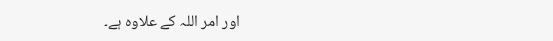اور امر اللہ کے علاوہ ہے۔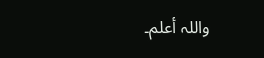واللہ أعلم۔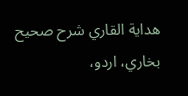هداية القاري شرح صحيح بخاري، اردو،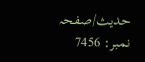حدیث/صفحہ نمبر: 7456